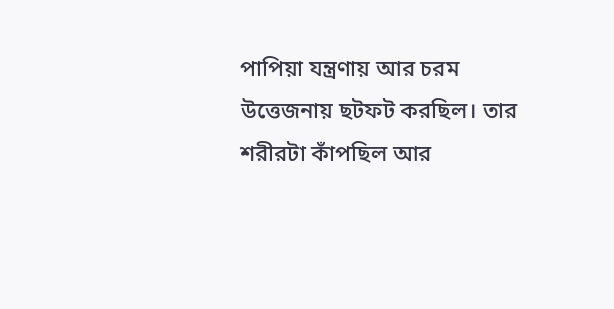পাপিয়া যন্ত্রণায় আর চরম উত্তেজনায় ছটফট করছিল। তার শরীরটা কাঁপছিল আর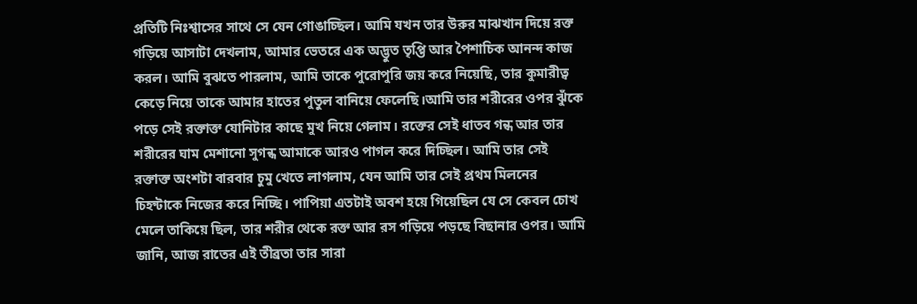প্রতিটি নিঃশ্বাসের সাথে সে যেন গোঙাচ্ছিল। আমি যখন তার উরুর মাঝখান দিয়ে রক্ত গড়িয়ে আসাটা দেখলাম, আমার ভেতরে এক অদ্ভুত তৃপ্তি আর পৈশাচিক আনন্দ কাজ করল। আমি বুঝতে পারলাম, আমি তাকে পুরোপুরি জয় করে নিয়েছি, তার কুমারীত্ব কেড়ে নিয়ে তাকে আমার হাতের পুতুল বানিয়ে ফেলেছি।আমি তার শরীরের ওপর ঝুঁকে পড়ে সেই রক্তাক্ত যোনিটার কাছে মুখ নিয়ে গেলাম। রক্তের সেই ধাতব গন্ধ আর তার শরীরের ঘাম মেশানো সুগন্ধ আমাকে আরও পাগল করে দিচ্ছিল। আমি তার সেই রক্তাক্ত অংশটা বারবার চুমু খেতে লাগলাম, যেন আমি তার সেই প্রথম মিলনের চিহ্নটাকে নিজের করে নিচ্ছি। পাপিয়া এতটাই অবশ হয়ে গিয়েছিল যে সে কেবল চোখ মেলে তাকিয়ে ছিল, তার শরীর থেকে রক্ত আর রস গড়িয়ে পড়ছে বিছানার ওপর। আমি জানি, আজ রাতের এই তীব্রতা তার সারা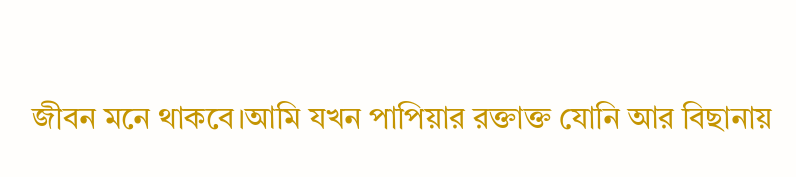জীবন মনে থাকবে।আমি যখন পাপিয়ার রক্তাক্ত যোনি আর বিছানায়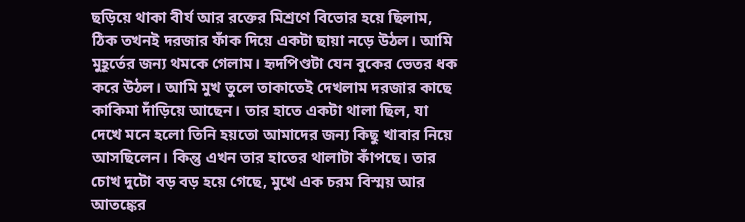ছড়িয়ে থাকা বীর্য আর রক্তের মিশ্রণে বিভোর হয়ে ছিলাম, ঠিক তখনই দরজার ফাঁক দিয়ে একটা ছায়া নড়ে উঠল। আমি মুহূর্তের জন্য থমকে গেলাম। হৃদপিণ্ডটা যেন বুকের ভেতর ধক করে উঠল। আমি মুখ তুলে তাকাতেই দেখলাম দরজার কাছে কাকিমা দাঁড়িয়ে আছেন। তার হাতে একটা থালা ছিল, যা দেখে মনে হলো তিনি হয়তো আমাদের জন্য কিছু খাবার নিয়ে আসছিলেন। কিন্তু এখন তার হাতের থালাটা কাঁপছে। তার চোখ দুটো বড় বড় হয়ে গেছে, মুখে এক চরম বিস্ময় আর আতঙ্কের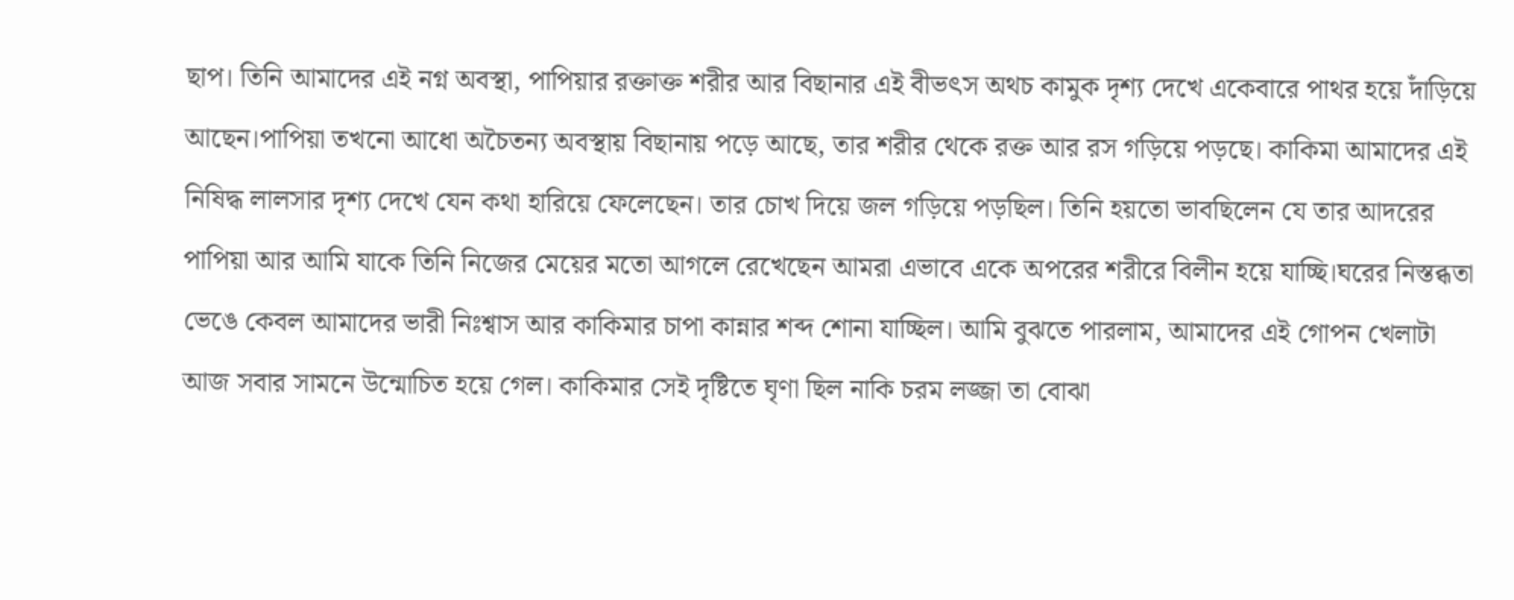ছাপ। তিনি আমাদের এই নগ্ন অবস্থা, পাপিয়ার রক্তাক্ত শরীর আর বিছানার এই বীভৎস অথচ কামুক দৃশ্য দেখে একেবারে পাথর হয়ে দাঁড়িয়ে আছেন।পাপিয়া তখনো আধো অচৈতন্য অবস্থায় বিছানায় পড়ে আছে, তার শরীর থেকে রক্ত আর রস গড়িয়ে পড়ছে। কাকিমা আমাদের এই নিষিদ্ধ লালসার দৃশ্য দেখে যেন কথা হারিয়ে ফেলেছেন। তার চোখ দিয়ে জল গড়িয়ে পড়ছিল। তিনি হয়তো ভাবছিলেন যে তার আদরের পাপিয়া আর আমি যাকে তিনি নিজের মেয়ের মতো আগলে রেখেছেন আমরা এভাবে একে অপরের শরীরে বিলীন হয়ে যাচ্ছি।ঘরের নিস্তব্ধতা ভেঙে কেবল আমাদের ভারী নিঃশ্বাস আর কাকিমার চাপা কান্নার শব্দ শোনা যাচ্ছিল। আমি বুঝতে পারলাম, আমাদের এই গোপন খেলাটা আজ সবার সামনে উন্মোচিত হয়ে গেল। কাকিমার সেই দৃষ্টিতে ঘৃণা ছিল নাকি চরম লজ্জা তা বোঝা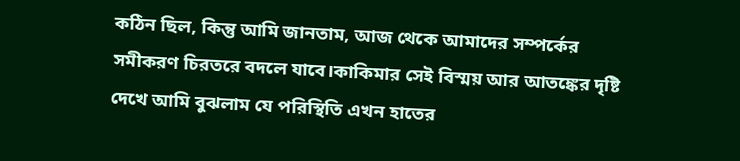কঠিন ছিল, কিন্তু আমি জানতাম, আজ থেকে আমাদের সম্পর্কের সমীকরণ চিরতরে বদলে যাবে।কাকিমার সেই বিস্ময় আর আতঙ্কের দৃষ্টি দেখে আমি বুঝলাম যে পরিস্থিতি এখন হাতের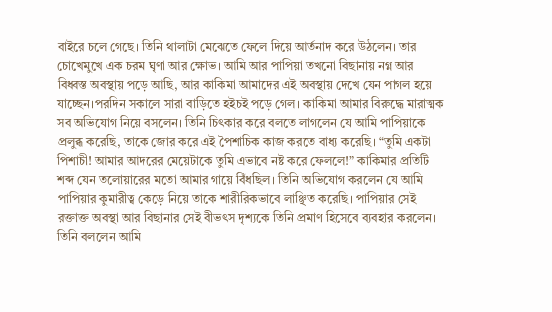বাইরে চলে গেছে। তিনি থালাটা মেঝেতে ফেলে দিয়ে আর্তনাদ করে উঠলেন। তার চোখেমুখে এক চরম ঘৃণা আর ক্ষোভ। আমি আর পাপিয়া তখনো বিছানায় নগ্ন আর বিধ্বস্ত অবস্থায় পড়ে আছি, আর কাকিমা আমাদের এই অবস্থায় দেখে যেন পাগল হয়ে যাচ্ছেন।পরদিন সকালে সারা বাড়িতে হইচই পড়ে গেল। কাকিমা আমার বিরুদ্ধে মারাত্মক সব অভিযোগ নিয়ে বসলেন। তিনি চিৎকার করে বলতে লাগলেন যে আমি পাপিয়াকে প্রলুব্ধ করেছি, তাকে জোর করে এই পৈশাচিক কাজ করতে বাধ্য করেছি। “তুমি একটা পিশাচী! আমার আদরের মেয়েটাকে তুমি এভাবে নষ্ট করে ফেললে!” কাকিমার প্রতিটি শব্দ যেন তলোয়ারের মতো আমার গায়ে বিঁধছিল। তিনি অভিযোগ করলেন যে আমি পাপিয়ার কুমারীত্ব কেড়ে নিয়ে তাকে শারীরিকভাবে লাঞ্ছিত করেছি। পাপিয়ার সেই রক্তাক্ত অবস্থা আর বিছানার সেই বীভৎস দৃশ্যকে তিনি প্রমাণ হিসেবে ব্যবহার করলেন। তিনি বললেন আমি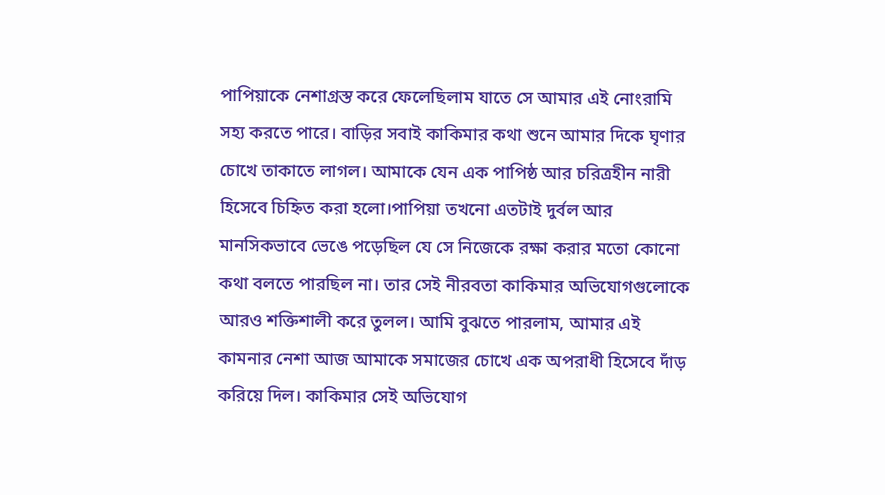পাপিয়াকে নেশাগ্রস্ত করে ফেলেছিলাম যাতে সে আমার এই নোংরামি সহ্য করতে পারে। বাড়ির সবাই কাকিমার কথা শুনে আমার দিকে ঘৃণার চোখে তাকাতে লাগল। আমাকে যেন এক পাপিষ্ঠ আর চরিত্রহীন নারী হিসেবে চিহ্নিত করা হলো।পাপিয়া তখনো এতটাই দুর্বল আর মানসিকভাবে ভেঙে পড়েছিল যে সে নিজেকে রক্ষা করার মতো কোনো কথা বলতে পারছিল না। তার সেই নীরবতা কাকিমার অভিযোগগুলোকে আরও শক্তিশালী করে তুলল। আমি বুঝতে পারলাম, আমার এই কামনার নেশা আজ আমাকে সমাজের চোখে এক অপরাধী হিসেবে দাঁড় করিয়ে দিল। কাকিমার সেই অভিযোগ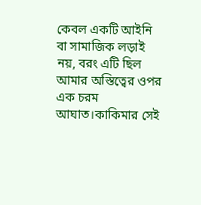কেবল একটি আইনি বা সামাজিক লড়াই নয়, বরং এটি ছিল আমার অস্তিত্বের ওপর এক চরম আঘাত।কাকিমার সেই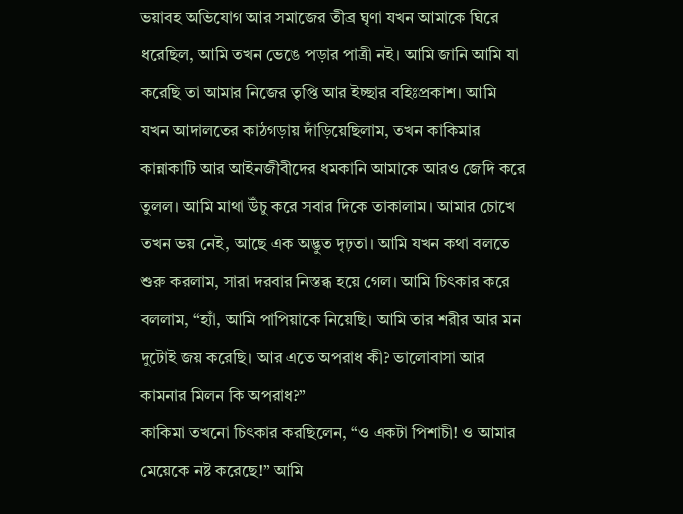ভয়াবহ অভিযোগ আর সমাজের তীব্র ঘৃণা যখন আমাকে ঘিরে ধরেছিল, আমি তখন ভেঙে পড়ার পাত্রী নই। আমি জানি আমি যা করেছি তা আমার নিজের তৃপ্তি আর ইচ্ছার বহিঃপ্রকাশ। আমি যখন আদালতের কাঠগড়ায় দাঁড়িয়েছিলাম, তখন কাকিমার কান্নাকাটি আর আইনজীবীদের ধমকানি আমাকে আরও জেদি করে তুলল। আমি মাথা উঁচু করে সবার দিকে তাকালাম। আমার চোখে তখন ভয় নেই, আছে এক অদ্ভুত দৃঢ়তা। আমি যখন কথা বলতে শুরু করলাম, সারা দরবার নিস্তব্ধ হয়ে গেল। আমি চিৎকার করে বললাম, “হ্যাঁ, আমি পাপিয়াকে নিয়েছি। আমি তার শরীর আর মন দুটোই জয় করেছি। আর এতে অপরাধ কী? ভালোবাসা আর কামনার মিলন কি অপরাধ?”
কাকিমা তখনো চিৎকার করছিলেন, “ও একটা পিশাচী! ও আমার মেয়েকে নষ্ট করেছে!” আমি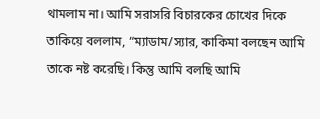থামলাম না। আমি সরাসরি বিচারকের চোখের দিকে তাকিয়ে বললাম, “ম্যাডাম/স্যার, কাকিমা বলছেন আমি তাকে নষ্ট করেছি। কিন্তু আমি বলছি আমি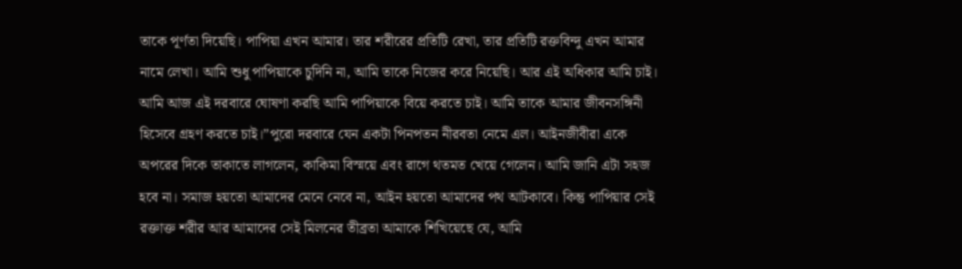তাকে পূর্ণতা দিয়েছি। পাপিয়া এখন আমার। তার শরীরের প্রতিটি রেখা, তার প্রতিটি রক্তবিন্দু এখন আমার নামে লেখা। আমি শুধু পাপিয়াকে চুদিনি না, আমি তাকে নিজের করে নিয়েছি। আর এই অধিকার আমি চাই। আমি আজ এই দরবারে ঘোষণা করছি আমি পাপিয়াকে বিয়ে করতে চাই। আমি তাকে আমার জীবনসঙ্গিনী হিসেবে গ্রহণ করতে চাই।”পুরো দরবারে যেন একটা পিনপতন নীরবতা নেমে এল। আইনজীবীরা একে অপরের দিকে তাকাতে লাগলেন, কাকিমা বিস্ময়ে এবং রাগে থতমত খেয়ে গেলেন। আমি জানি এটা সহজ হবে না। সমাজ হয়তো আমাদের মেনে নেবে না, আইন হয়তো আমাদের পথ আটকাবে। কিন্তু পাপিয়ার সেই রক্তাক্ত শরীর আর আমাদের সেই মিলনের তীব্রতা আমাকে শিখিয়েছে যে, আমি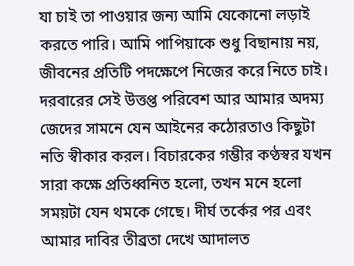যা চাই তা পাওয়ার জন্য আমি যেকোনো লড়াই করতে পারি। আমি পাপিয়াকে শুধু বিছানায় নয়, জীবনের প্রতিটি পদক্ষেপে নিজের করে নিতে চাই।
দরবারের সেই উত্তপ্ত পরিবেশ আর আমার অদম্য জেদের সামনে যেন আইনের কঠোরতাও কিছুটা নতি স্বীকার করল। বিচারকের গম্ভীর কণ্ঠস্বর যখন সারা কক্ষে প্রতিধ্বনিত হলো, তখন মনে হলো সময়টা যেন থমকে গেছে। দীর্ঘ তর্কের পর এবং আমার দাবির তীব্রতা দেখে আদালত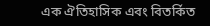এক ঐতিহাসিক এবং বিতর্কিত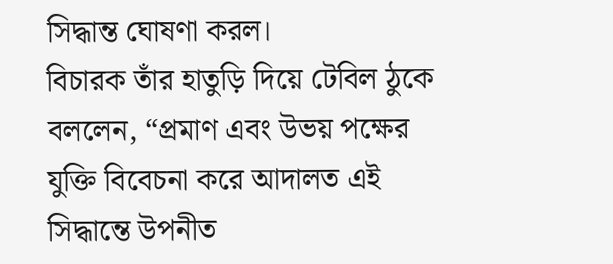সিদ্ধান্ত ঘোষণা করল।
বিচারক তাঁর হাতুড়ি দিয়ে টেবিল ঠুকে বললেন, “প্রমাণ এবং উভয় পক্ষের যুক্তি বিবেচনা করে আদালত এই সিদ্ধান্তে উপনীত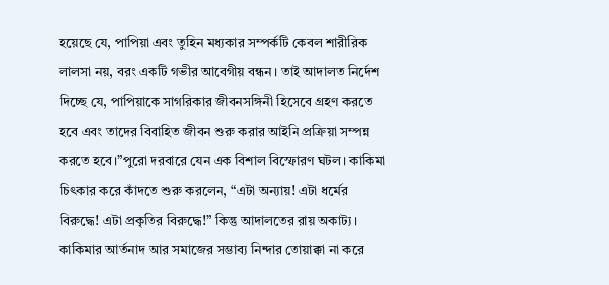হয়েছে যে, পাপিয়া এবং তুহিন মধ্যকার সম্পর্কটি কেবল শারীরিক লালসা নয়, বরং একটি গভীর আবেগীয় বন্ধন। তাই আদালত নির্দেশ দিচ্ছে যে, পাপিয়াকে সাগরিকার জীবনসঙ্গিনী হিসেবে গ্রহণ করতে হবে এবং তাদের বিবাহিত জীবন শুরু করার আইনি প্রক্রিয়া সম্পন্ন করতে হবে।”পুরো দরবারে যেন এক বিশাল বিস্ফোরণ ঘটল। কাকিমা চিৎকার করে কাঁদতে শুরু করলেন, “এটা অন্যায়! এটা ধর্মের বিরুদ্ধে! এটা প্রকৃতির বিরুদ্ধে!” কিন্তু আদালতের রায় অকাট্য। কাকিমার আর্তনাদ আর সমাজের সম্ভাব্য নিন্দার তোয়াক্কা না করে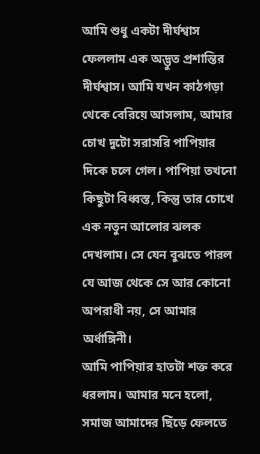আমি শুধু একটা দীর্ঘশ্বাস ফেললাম এক অদ্ভুত প্রশান্তির দীর্ঘশ্বাস। আমি যখন কাঠগড়া থেকে বেরিয়ে আসলাম, আমার চোখ দুটো সরাসরি পাপিয়ার দিকে চলে গেল। পাপিয়া তখনো কিছুটা বিধ্বস্ত, কিন্তু তার চোখে এক নতুন আলোর ঝলক দেখলাম। সে যেন বুঝতে পারল যে আজ থেকে সে আর কোনো অপরাধী নয়, সে আমার অর্ধাঙ্গিনী।
আমি পাপিয়ার হাতটা শক্ত করে ধরলাম। আমার মনে হলো, সমাজ আমাদের ছিঁড়ে ফেলতে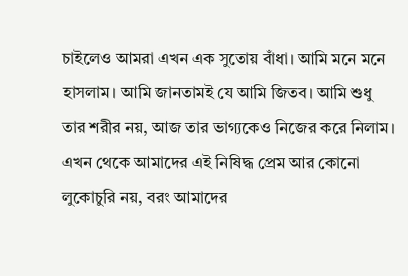চাইলেও আমরা এখন এক সুতোয় বাঁধা। আমি মনে মনে হাসলাম। আমি জানতামই যে আমি জিতব। আমি শুধু তার শরীর নয়, আজ তার ভাগ্যকেও নিজের করে নিলাম। এখন থেকে আমাদের এই নিষিদ্ধ প্রেম আর কোনো লুকোচুরি নয়, বরং আমাদের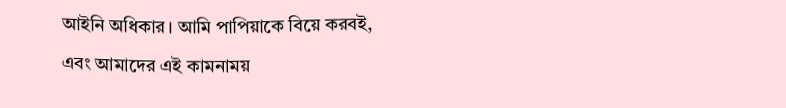আইনি অধিকার। আমি পাপিয়াকে বিয়ে করবই, এবং আমাদের এই কামনাময়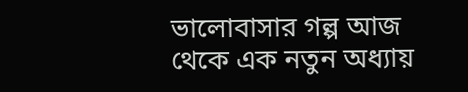ভালোবাসার গল্প আজ থেকে এক নতুন অধ্যায়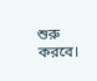শুরু করবে।